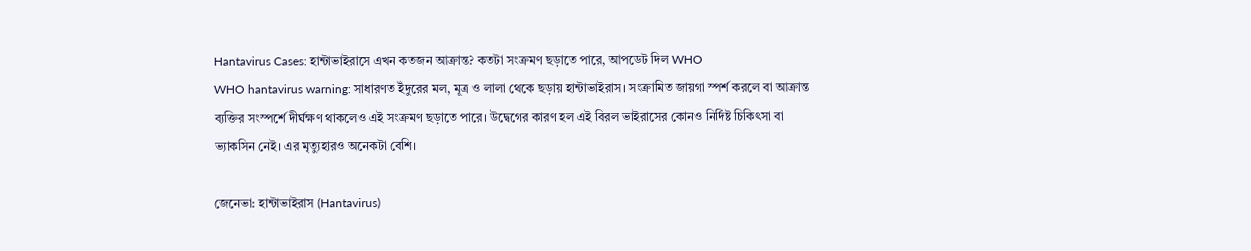Hantavirus Cases: হান্টাভাইরাসে এখন কতজন আক্রান্ত? কতটা সংক্রমণ ছড়াতে পারে, আপডেট দিল WHO
WHO hantavirus warning: সাধারণত ইঁদুরের মল, মূত্র ও লালা থেকে ছড়ায় হান্টাভাইরাস। সংক্রামিত জায়গা স্পর্শ করলে বা আক্রান্ত ব্যক্তির সংস্পর্শে দীর্ঘক্ষণ থাকলেও এই সংক্রমণ ছড়াতে পারে। উদ্বেগের কারণ হল এই বিরল ভাইরাসের কোনও নির্দিষ্ট চিকিৎসা বা ভ্যাকসিন নেই। এর মৃত্যুহারও অনেকটা বেশি।

জেনেভা: হান্টাভাইরাস (Hantavirus)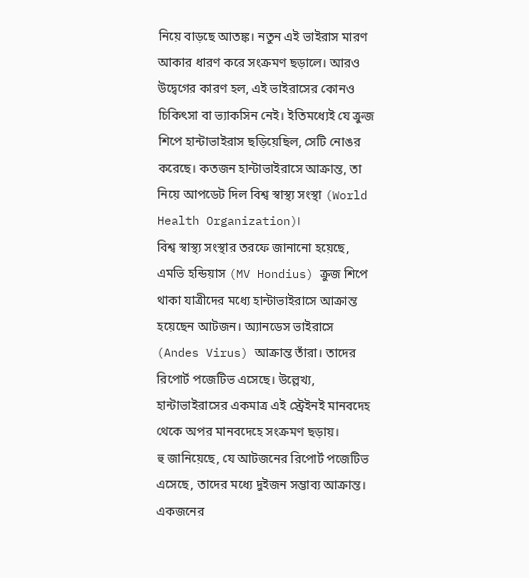নিয়ে বাড়ছে আতঙ্ক। নতুন এই ভাইরাস মারণ আকার ধারণ করে সংক্রমণ ছড়ালে। আরও উদ্বেগের কারণ হল, এই ভাইরাসের কোনও চিকিৎসা বা ভ্যাকসিন নেই। ইতিমধ্যেই যে ক্রুজ শিপে হান্টাভাইরাস ছড়িয়েছিল, সেটি নোঙর করেছে। কতজন হান্টাভাইরাসে আক্রান্ত, তা নিয়ে আপডেট দিল বিশ্ব স্বাস্থ্য সংস্থা (World Health Organization)।
বিশ্ব স্বাস্থ্য সংস্থার তরফে জানানো হয়েছে, এমভি হন্ডিয়াস (MV Hondius) ক্রুজ শিপে থাকা যাত্রীদের মধ্যে হান্টাভাইরাসে আক্রান্ত হয়েছেন আটজন। অ্যানডেস ভাইরাসে (Andes Virus) আক্রান্ত তাঁরা। তাদের রিপোর্ট পজেটিভ এসেছে। উল্লেখ্য, হান্টাভাইরাসের একমাত্র এই স্ট্রেইনই মানবদেহ থেকে অপর মানবদেহে সংক্রমণ ছড়ায়।
হু জানিয়েছে, যে আটজনের রিপোর্ট পজেটিভ এসেছে, তাদের মধ্যে দুইজন সম্ভাব্য আক্রান্ত। একজনের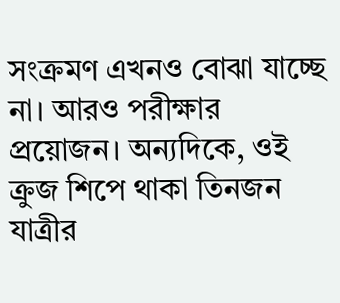সংক্রমণ এখনও বোঝা যাচ্ছে না। আরও পরীক্ষার প্রয়োজন। অন্যদিকে, ওই ক্রুজ শিপে থাকা তিনজন যাত্রীর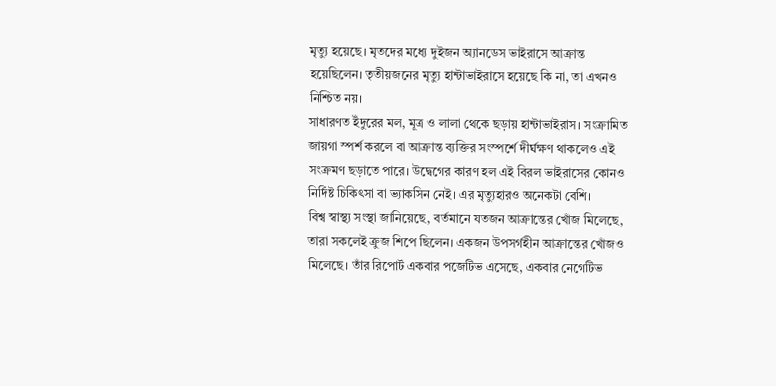মৃত্যু হয়েছে। মৃতদের মধ্যে দুইজন অ্যানডেস ভাইরাসে আক্রান্ত হয়েছিলেন। তৃতীয়জনের মৃত্যু হান্টাভাইরাসে হয়েছে কি না, তা এখনও নিশ্চিত নয়।
সাধারণত ইঁদুরের মল, মূত্র ও লালা থেকে ছড়ায় হান্টাভাইরাস। সংক্রামিত জায়গা স্পর্শ করলে বা আক্রান্ত ব্যক্তির সংস্পর্শে দীর্ঘক্ষণ থাকলেও এই সংক্রমণ ছড়াতে পারে। উদ্বেগের কারণ হল এই বিরল ভাইরাসের কোনও নির্দিষ্ট চিকিৎসা বা ভ্যাকসিন নেই। এর মৃত্যুহারও অনেকটা বেশি।
বিশ্ব স্বাস্থ্য সংস্থা জানিয়েছে, বর্তমানে যতজন আক্রান্তের খোঁজ মিলেছে, তারা সকলেই ক্রুজ শিপে ছিলেন। একজন উপসর্গহীন আক্রান্তের খোঁজও মিলেছে। তাঁর রিপোর্ট একবার পজেটিভ এসেছে, একবার নেগেটিভ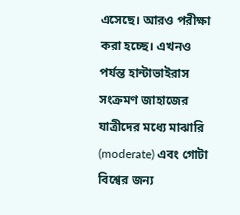এসেছে। আরও পরীক্ষা করা হচ্ছে। এখনও পর্যন্ত হান্টাভাইরাস সংক্রমণ জাহাজের যাত্রীদের মধ্যে মাঝারি (moderate) এবং গোটা বিশ্বের জন্য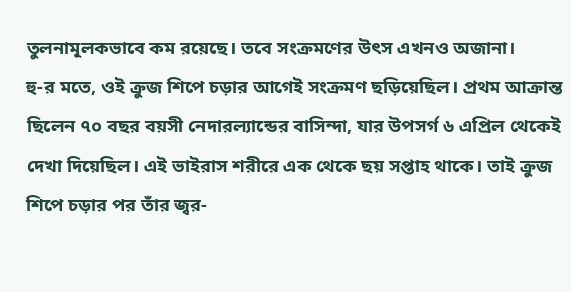তুলনামূলকভাবে কম রয়েছে। তবে সংক্রমণের উৎস এখনও অজানা।
হু-র মতে, ওই ক্রুজ শিপে চড়ার আগেই সংক্রমণ ছড়িয়েছিল। প্রথম আক্রান্ত ছিলেন ৭০ বছর বয়সী নেদারল্যান্ডের বাসিন্দা, যার উপসর্গ ৬ এপ্রিল থেকেই দেখা দিয়েছিল। এই ভাইরাস শরীরে এক থেকে ছয় সপ্তাহ থাকে। তাই ক্রুজ শিপে চড়ার পর তাঁর জ্বর-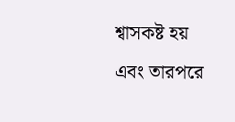শ্বাসকষ্ট হয় এবং তারপরে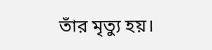তাঁর মৃত্যু হয়।